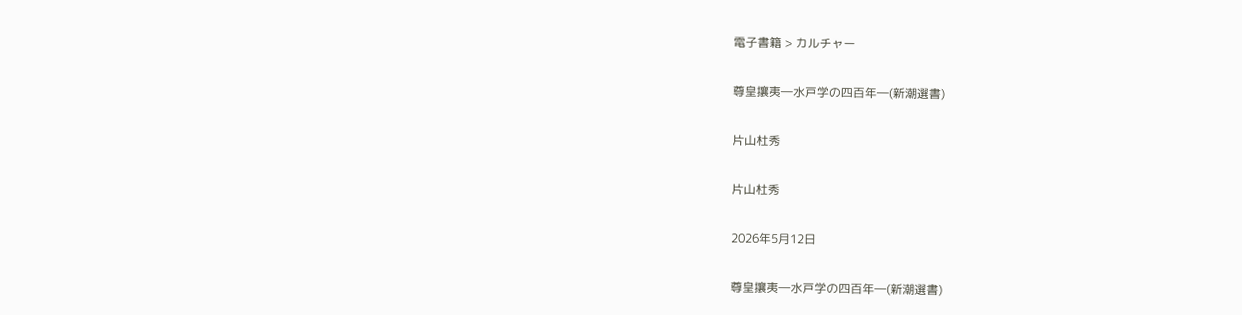電子書籍 > カルチャー

尊皇攘夷―水戸学の四百年―(新潮選書)

片山杜秀

片山杜秀

2026年5月12日

尊皇攘夷―水戸学の四百年―(新潮選書)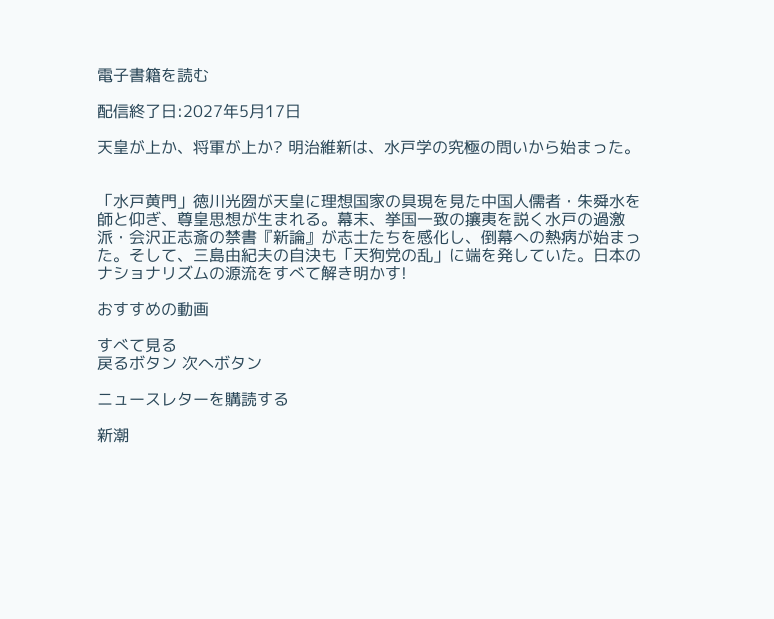電子書籍を読む

配信終了日:2027年5月17日

天皇が上か、将軍が上か? 明治維新は、水戸学の究極の問いから始まった。


「水戸黄門」徳川光圀が天皇に理想国家の具現を見た中国人儒者・朱舜水を師と仰ぎ、尊皇思想が生まれる。幕末、挙国一致の攘夷を説く水戸の過激派・会沢正志斎の禁書『新論』が志士たちを感化し、倒幕への熱病が始まった。そして、三島由紀夫の自決も「天狗党の乱」に端を発していた。日本のナショナリズムの源流をすべて解き明かす!

おすすめの動画

すべて見る
戻るボタン 次へボタン

ニュースレターを購読する

新潮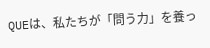QUEは、私たちが「問う力」を養っ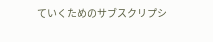ていくためのサブスクリプシ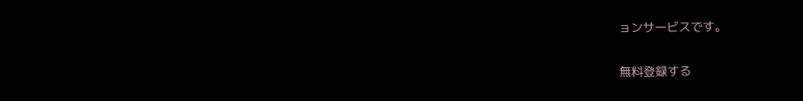ョンサービスです。

無料登録する